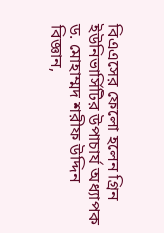বিএএসের ফেলো হলেন গ্রিন ইউনিভার্সিটির উপাচার্য অধ্যাপক ড. মোহাম্মদ শরীফ উদ্দিন
বিজ্ঞান,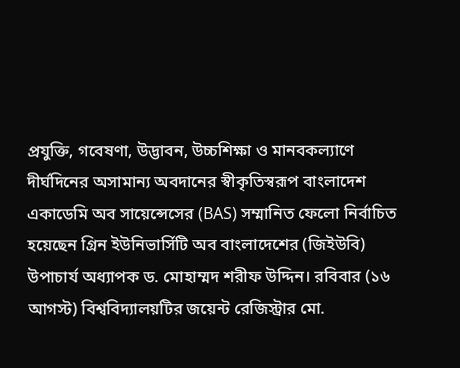প্রযুক্তি, গবেষণা, উদ্ভাবন, উচ্চশিক্ষা ও মানবকল্যাণে দীর্ঘদিনের অসামান্য অবদানের স্বীকৃতিস্বরূপ বাংলাদেশ একাডেমি অব সায়েন্সেসের (BAS) সম্মানিত ফেলো নির্বাচিত হয়েছেন গ্রিন ইউনিভার্সিটি অব বাংলাদেশের (জিইউবি) উপাচার্য অধ্যাপক ড. মোহাম্মদ শরীফ উদ্দিন। রবিবার (১৬ আগস্ট) বিশ্ববিদ্যালয়টির জয়েন্ট রেজিস্ট্রার মো.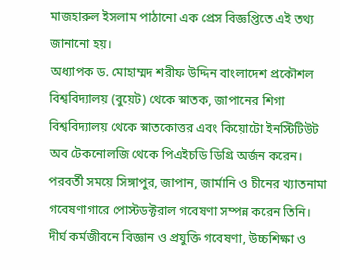মাজহারুল ইসলাম পাঠানো এক প্রেস বিজ্ঞপ্তিতে এই তথ্য জানানো হয়।
অধ্যাপক ড. মোহাম্মদ শরীফ উদ্দিন বাংলাদেশ প্রকৌশল বিশ্ববিদ্যালয় (বুয়েট) থেকে স্নাতক, জাপানের শিগা বিশ্ববিদ্যালয় থেকে স্নাতকোত্তর এবং কিয়োটো ইনস্টিটিউট অব টেকনোলজি থেকে পিএইচডি ডিগ্রি অর্জন করেন। পরবর্তী সময়ে সিঙ্গাপুর, জাপান, জার্মানি ও চীনের খ্যাতনামা গবেষণাগারে পোস্টডক্টরাল গবেষণা সম্পন্ন করেন তিনি।
দীর্ঘ কর্মজীবনে বিজ্ঞান ও প্রযুক্তি গবেষণা, উচ্চশিক্ষা ও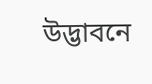উদ্ভাবনে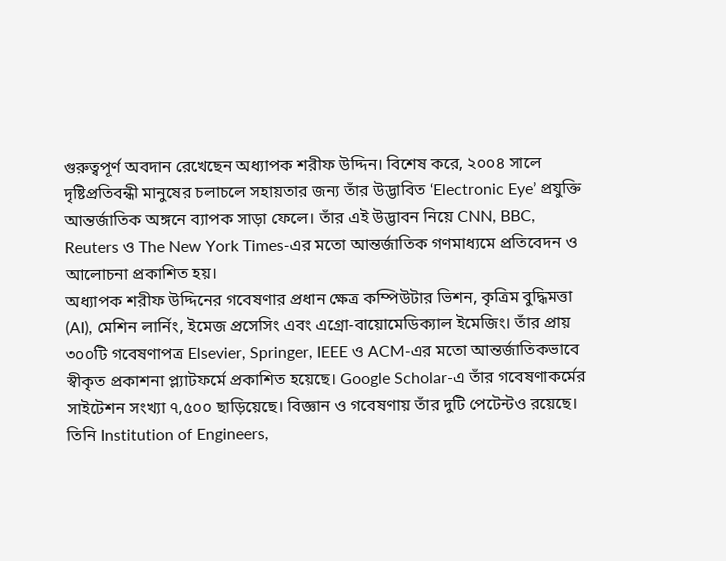গুরুত্বপূর্ণ অবদান রেখেছেন অধ্যাপক শরীফ উদ্দিন। বিশেষ করে, ২০০৪ সালে দৃষ্টিপ্রতিবন্ধী মানুষের চলাচলে সহায়তার জন্য তাঁর উদ্ভাবিত ‘Electronic Eye’ প্রযুক্তি আন্তর্জাতিক অঙ্গনে ব্যাপক সাড়া ফেলে। তাঁর এই উদ্ভাবন নিয়ে CNN, BBC, Reuters ও The New York Times-এর মতো আন্তর্জাতিক গণমাধ্যমে প্রতিবেদন ও আলোচনা প্রকাশিত হয়।
অধ্যাপক শরীফ উদ্দিনের গবেষণার প্রধান ক্ষেত্র কম্পিউটার ভিশন, কৃত্রিম বুদ্ধিমত্তা (AI), মেশিন লার্নিং, ইমেজ প্রসেসিং এবং এগ্রো-বায়োমেডিক্যাল ইমেজিং। তাঁর প্রায় ৩০০টি গবেষণাপত্র Elsevier, Springer, IEEE ও ACM-এর মতো আন্তর্জাতিকভাবে স্বীকৃত প্রকাশনা প্ল্যাটফর্মে প্রকাশিত হয়েছে। Google Scholar-এ তাঁর গবেষণাকর্মের সাইটেশন সংখ্যা ৭,৫০০ ছাড়িয়েছে। বিজ্ঞান ও গবেষণায় তাঁর দুটি পেটেন্টও রয়েছে।
তিনি Institution of Engineers,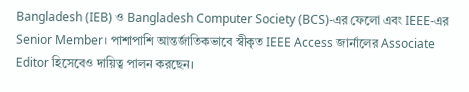Bangladesh (IEB) ও Bangladesh Computer Society (BCS)-এর ফেলো এবং IEEE-এর Senior Member। পাশাপাশি আন্তর্জাতিকভাবে স্বীকৃত IEEE Access জার্নালের Associate Editor হিসেবেও দায়িত্ব পালন করছেন।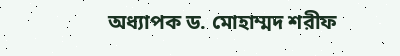অধ্যাপক ড. মোহাম্মদ শরীফ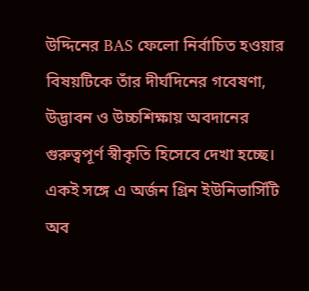উদ্দিনের BAS ফেলো নির্বাচিত হওয়ার বিষয়টিকে তাঁর দীর্ঘদিনের গবেষণা, উদ্ভাবন ও উচ্চশিক্ষায় অবদানের গুরুত্বপূর্ণ স্বীকৃতি হিসেবে দেখা হচ্ছে। একই সঙ্গে এ অর্জন গ্রিন ইউনিভার্সিটি অব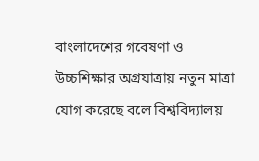বাংলাদেশের গবেষণা ও উচ্চশিক্ষার অগ্রযাত্রায় নতুন মাত্রা যোগ করেছে বলে বিশ্ববিদ্যালয়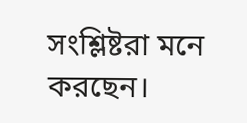সংশ্লিষ্টরা মনে করছেন।